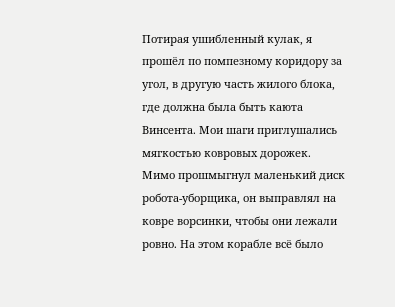Потирая ушибленный кулак, я прошёл по помпезному коридору за угол, в другую часть жилого блока, где должна была быть каюта Винсента. Мои шаги приглушались мягкостью ковровых дорожек. Мимо прошмыгнул маленький диск робота-уборщика, он выправлял на ковре ворсинки, чтобы они лежали ровно. На этом корабле всё было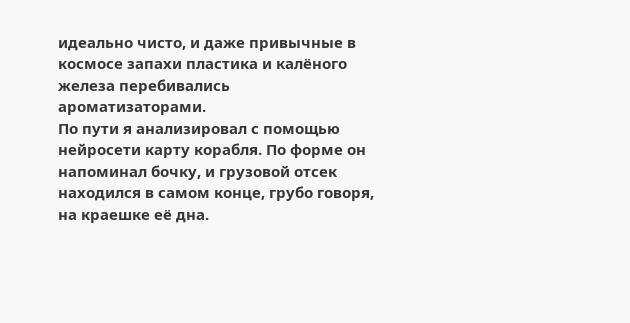идеально чисто, и даже привычные в космосе запахи пластика и калёного железа перебивались ароматизаторами.
По пути я анализировал с помощью нейросети карту корабля. По форме он напоминал бочку, и грузовой отсек находился в самом конце, грубо говоря, на краешке её дна.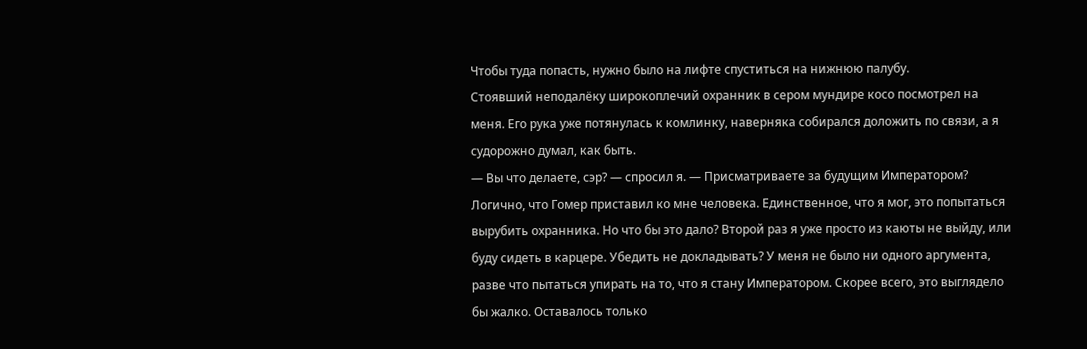Чтобы туда попасть, нужно было на лифте спуститься на нижнюю палубу.
Стоявший неподалёку широкоплечий охранник в сером мундире косо посмотрел на меня. Его рука уже потянулась к комлинку, наверняка собирался доложить по связи, а я судорожно думал, как быть.
— Вы что делаете, сэр? — спросил я. — Присматриваете за будущим Императором?
Логично, что Гомер приставил ко мне человека. Единственное, что я мог, это попытаться вырубить охранника. Но что бы это дало? Второй раз я уже просто из каюты не выйду, или буду сидеть в карцере. Убедить не докладывать? У меня не было ни одного аргумента, разве что пытаться упирать на то, что я стану Императором. Скорее всего, это выглядело бы жалко. Оставалось только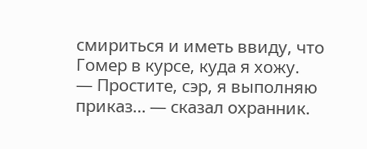смириться и иметь ввиду, что Гомер в курсе, куда я хожу.
— Простите, сэр, я выполняю приказ… — сказал охранник.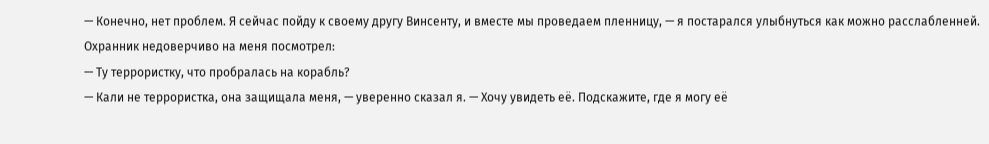— Конечно, нет проблем. Я сейчас пойду к своему другу Винсенту, и вместе мы проведаем пленницу, — я постарался улыбнуться как можно расслабленней.
Охранник недоверчиво на меня посмотрел:
— Ту террористку, что пробралась на корабль?
— Кали не террористка, она защищала меня, — уверенно сказал я. — Хочу увидеть её. Подскажите, где я могу её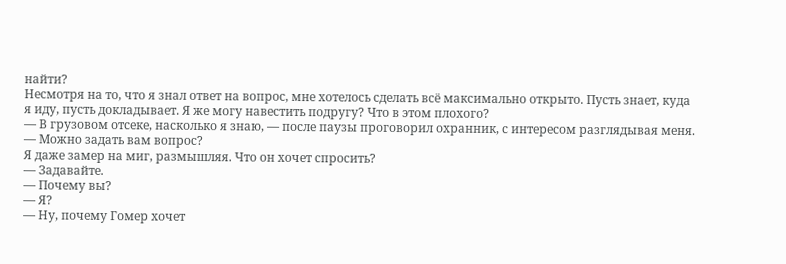найти?
Несмотря на то, что я знал ответ на вопрос, мне хотелось сделать всё максимально открыто. Пусть знает, куда я иду, пусть докладывает. Я же могу навестить подругу? Что в этом плохого?
— В грузовом отсеке, насколько я знаю, — после паузы проговорил охранник, с интересом разглядывая меня. — Можно задать вам вопрос?
Я даже замер на миг, размышляя. Что он хочет спросить?
— Задавайте.
— Почему вы?
— Я?
— Ну, почему Гомер хочет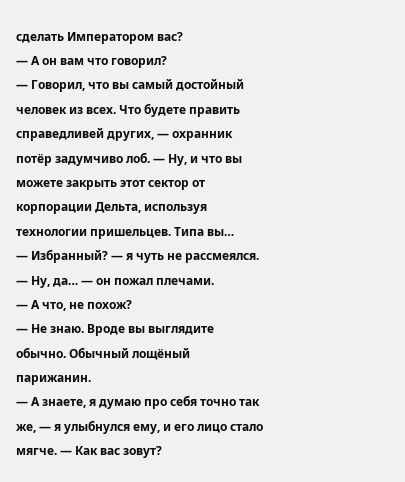сделать Императором вас?
— А он вам что говорил?
— Говорил, что вы самый достойный человек из всех. Что будете править справедливей других, — охранник потёр задумчиво лоб. — Ну, и что вы можете закрыть этот сектор от корпорации Дельта, используя технологии пришельцев. Типа вы…
— Избранный? — я чуть не рассмеялся.
— Ну, да… — он пожал плечами.
— А что, не похож?
— Не знаю. Вроде вы выглядите обычно. Обычный лощёный парижанин.
— А знаете, я думаю про себя точно так же, — я улыбнулся ему, и его лицо стало мягче. — Как вас зовут?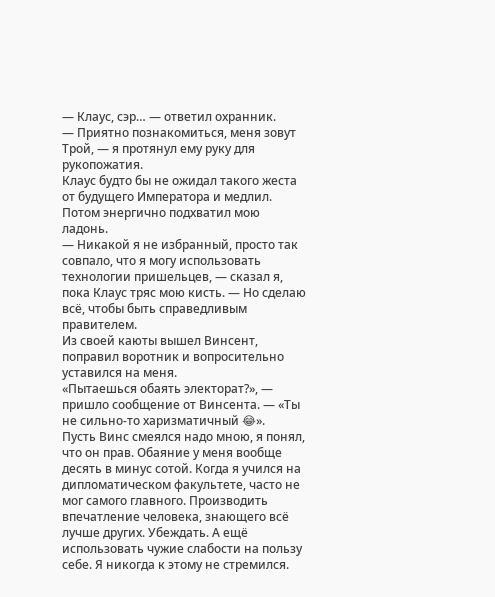— Клаус, сэр… — ответил охранник.
— Приятно познакомиться, меня зовут Трой, — я протянул ему руку для рукопожатия.
Клаус будто бы не ожидал такого жеста от будущего Императора и медлил. Потом энергично подхватил мою ладонь.
— Никакой я не избранный, просто так совпало, что я могу использовать технологии пришельцев, — сказал я, пока Клаус тряс мою кисть. — Но сделаю всё, чтобы быть справедливым правителем.
Из своей каюты вышел Винсент, поправил воротник и вопросительно уставился на меня.
«Пытаешься обаять электорат?», — пришло сообщение от Винсента. — «Ты не сильно-то харизматичный 😂».
Пусть Винс смеялся надо мною, я понял, что он прав. Обаяние у меня вообще десять в минус сотой. Когда я учился на дипломатическом факультете, часто не мог самого главного. Производить впечатление человека, знающего всё лучше других. Убеждать. А ещё использовать чужие слабости на пользу себе. Я никогда к этому не стремился.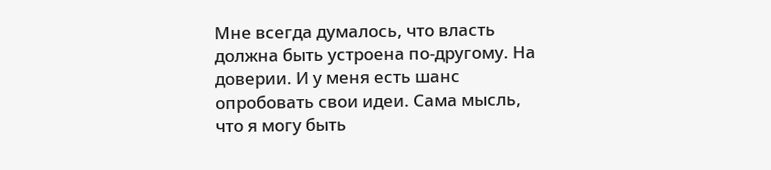Мне всегда думалось, что власть должна быть устроена по-другому. На доверии. И у меня есть шанс опробовать свои идеи. Сама мысль, что я могу быть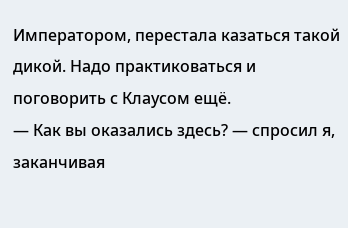Императором, перестала казаться такой дикой. Надо практиковаться и поговорить с Клаусом ещё.
— Как вы оказались здесь? — спросил я, заканчивая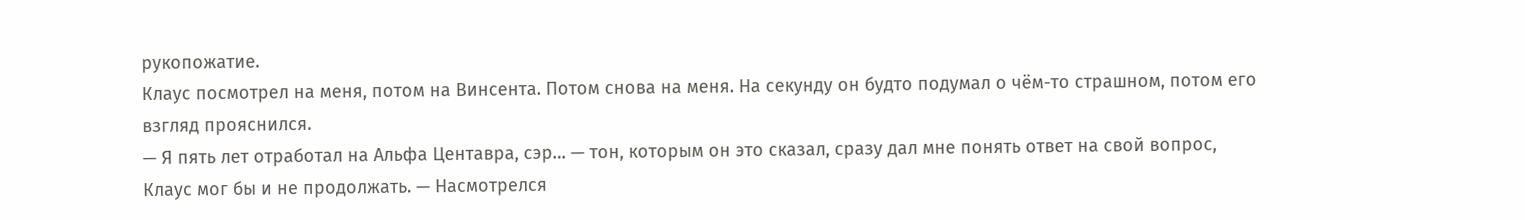рукопожатие.
Клаус посмотрел на меня, потом на Винсента. Потом снова на меня. На секунду он будто подумал о чём-то страшном, потом его взгляд прояснился.
— Я пять лет отработал на Альфа Центавра, сэр… — тон, которым он это сказал, сразу дал мне понять ответ на свой вопрос, Клаус мог бы и не продолжать. — Насмотрелся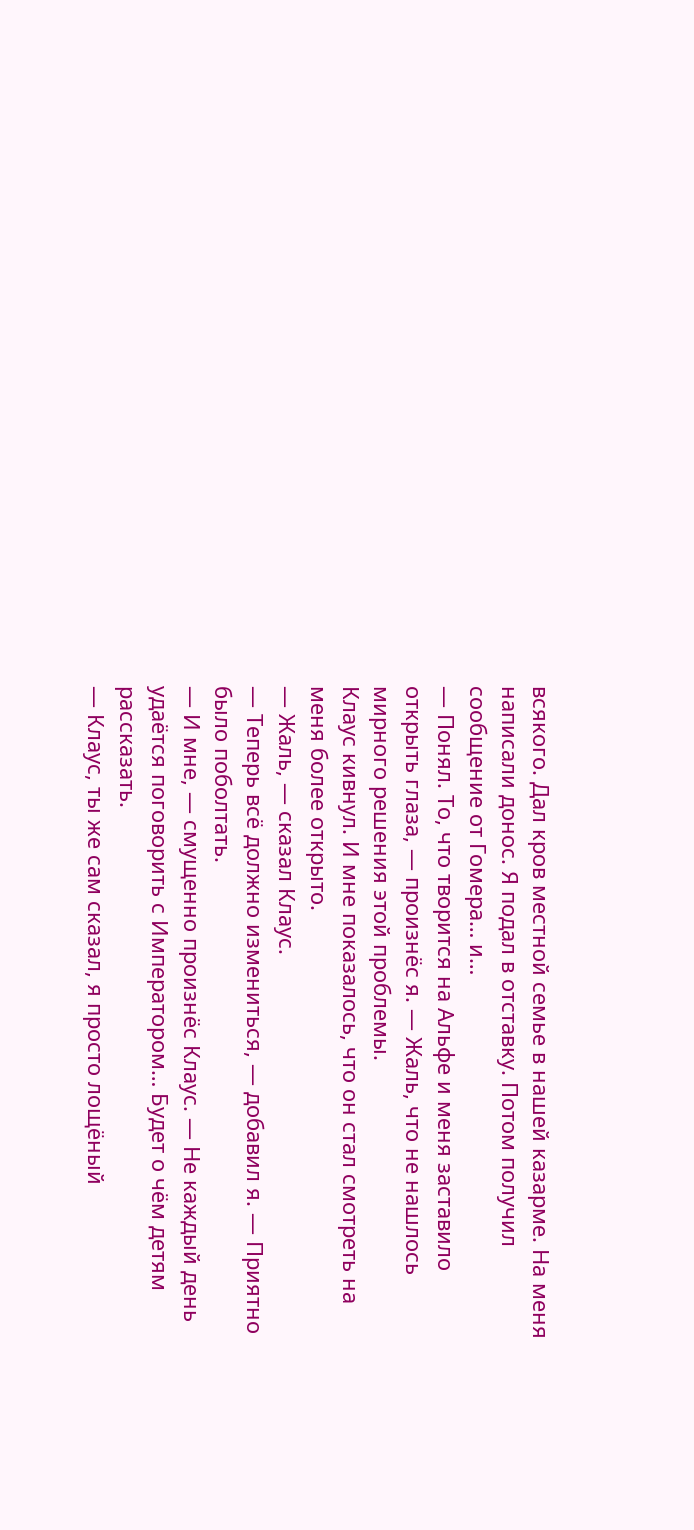всякого. Дал кров местной семье в нашей казарме. На меня написали донос. Я подал в отставку. Потом получил сообщение от Гомера… и…
— Понял. То, что творится на Альфе и меня заставило открыть глаза, — произнёс я. — Жаль, что не нашлось мирного решения этой проблемы.
Клаус кивнул. И мне показалось, что он стал смотреть на меня более открыто.
— Жаль, — сказал Клаус.
— Теперь всё должно измениться, — добавил я. — Приятно было поболтать.
— И мне, — смущенно произнёс Клаус. — Не каждый день удаётся поговорить с Императором… Будет о чём детям рассказать.
— Клаус, ты же сам сказал, я просто лощёный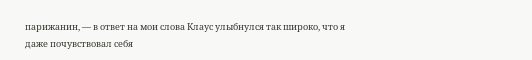парижанин, — в ответ на мои слова Клаус улыбнулся так широко, что я даже почувствовал себя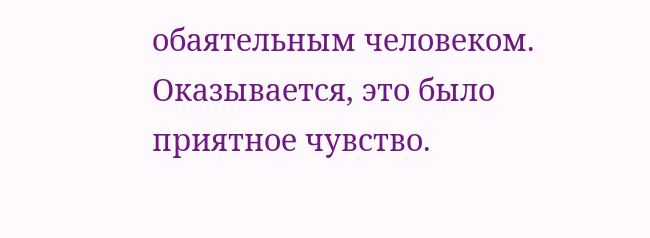обаятельным человеком.
Оказывается, это было приятное чувство.